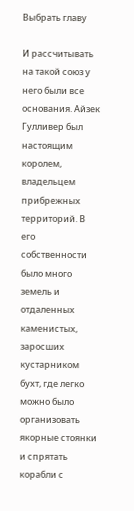Выбрать главу

И рассчитывать на такой союз у него были все основания. Айзек Гулливер был настоящим королем, владельцем прибрежных территорий. В его собственности было много земель и отдаленных каменистых, заросших кустарником бухт, где легко можно было организовать якорные стоянки и спрятать корабли с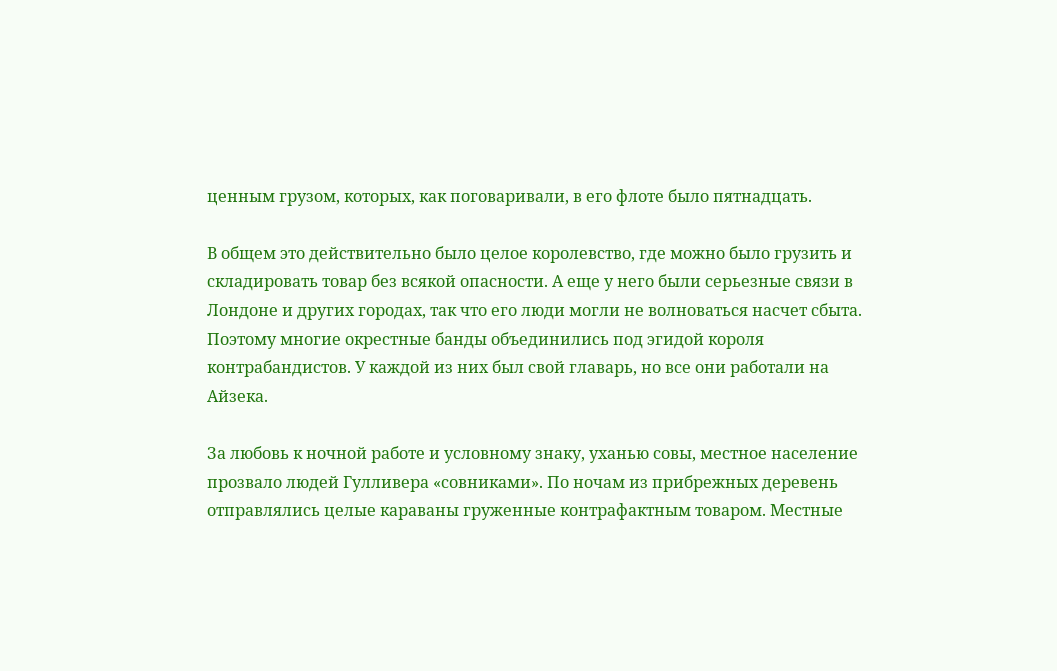ценным грузом, которых, как поговаривали, в его флоте было пятнадцать.

В общем это действительно было целое королевство, где можно было грузить и складировать товар без всякой опасности. А еще у него были серьезные связи в Лондоне и других городах, так что его люди могли не волноваться насчет сбыта. Поэтому многие окрестные банды объединились под эгидой короля контрабандистов. У каждой из них был свой главарь, но все они работали на Айзека.

За любовь к ночной работе и условному знаку, уханью совы, местное население прозвало людей Гулливера «совниками». По ночам из прибрежных деревень отправлялись целые караваны груженные контрафактным товаром. Местные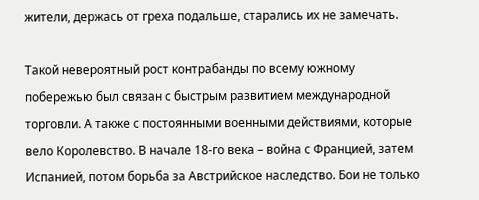жители, держась от греха подальше, старались их не замечать.

Такой невероятный рост контрабанды по всему южному побережью был связан с быстрым развитием международной торговли. А также с постоянными военными действиями, которые вело Королевство. В начале 18-го века – война с Францией, затем Испанией, потом борьба за Австрийское наследство. Бои не только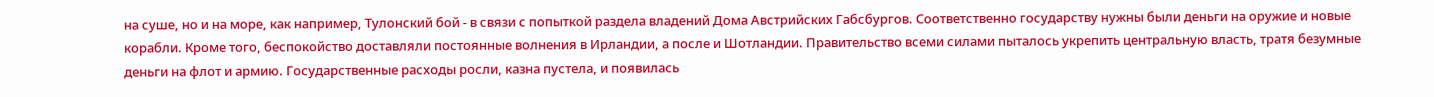на суше, но и на море, как например, Тулонский бой - в связи с попыткой раздела владений Дома Австрийских Габсбургов. Соответственно государству нужны были деньги на оружие и новые корабли. Кроме того, беспокойство доставляли постоянные волнения в Ирландии, а после и Шотландии. Правительство всеми силами пыталось укрепить центральную власть, тратя безумные деньги на флот и армию. Государственные расходы росли, казна пустела, и появилась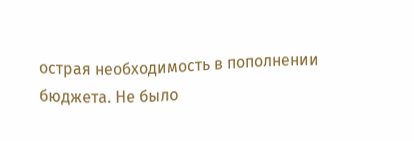острая необходимость в пополнении бюджета. Не было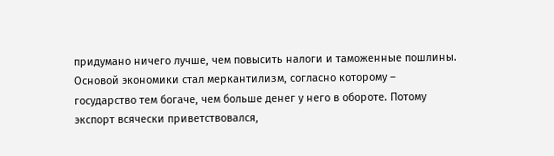придумано ничего лучше, чем повысить налоги и таможенные пошлины. Основой экономики стал меркантилизм, согласно которому – государство тем богаче, чем больше денег у него в обороте. Потому экспорт всячески приветствовался,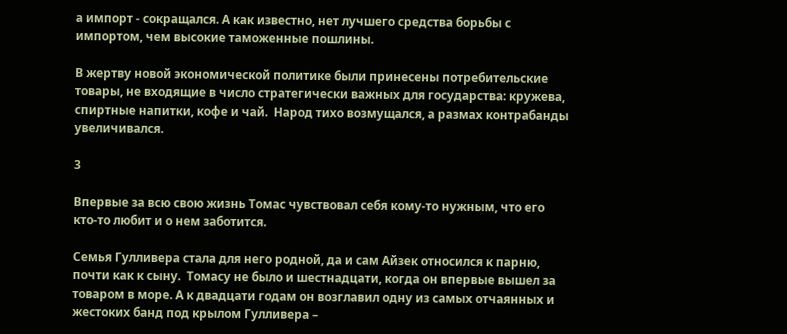а импорт - сокращался. А как известно, нет лучшего средства борьбы с импортом, чем высокие таможенные пошлины.

В жертву новой экономической политике были принесены потребительские товары, не входящие в число стратегически важных для государства: кружева, спиртные напитки, кофе и чай.  Народ тихо возмущался, а размах контрабанды увеличивался.

3

Впервые за всю свою жизнь Томас чувствовал себя кому-то нужным, что его кто-то любит и о нем заботится.

Семья Гулливера стала для него родной, да и сам Айзек относился к парню, почти как к сыну.  Томасу не было и шестнадцати, когда он впервые вышел за товаром в море. А к двадцати годам он возглавил одну из самых отчаянных и жестоких банд под крылом Гулливера –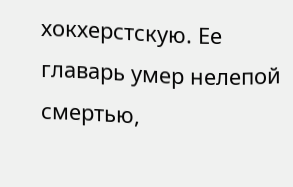хокхерстскую. Ее главарь умер нелепой смертью,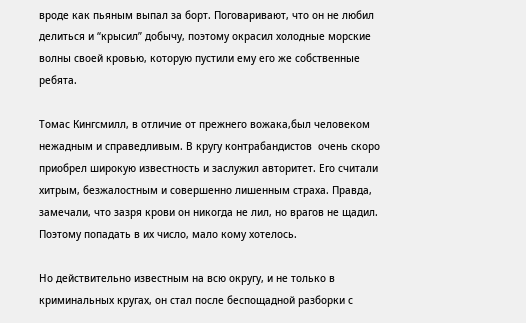вроде как пьяным выпал за борт. Поговаривают, что он не любил делиться и “крысил” добычу, поэтому окрасил холодные морские волны своей кровью, которую пустили ему его же собственные ребята.

Томас Кингсмилл, в отличие от прежнего вожака,был человеком нежадным и справедливым. В кругу контрабандистов  очень скоро приобрел широкую известность и заслужил авторитет. Его считали хитрым, безжалостным и совершенно лишенным страха. Правда, замечали, что зазря крови он никогда не лил, но врагов не щадил. Поэтому попадать в их число, мало кому хотелось.

Но действительно известным на всю округу, и не только в криминальных кругах, он стал после беспощадной разборки с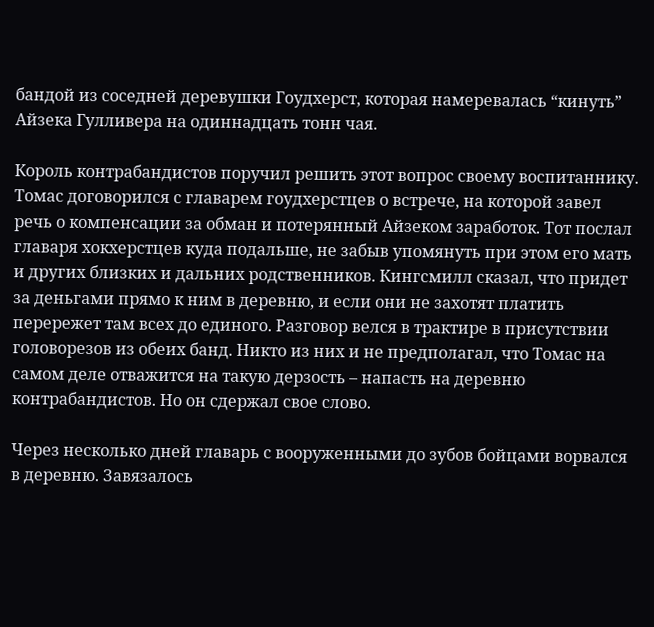бандой из соседней деревушки Гоудхерст, которая намеревалась “кинуть” Айзека Гулливера на одиннадцать тонн чая.

Король контрабандистов поручил решить этот вопрос своему воспитаннику. Томас договорился с главарем гоудхерстцев о встрече, на которой завел речь о компенсации за обман и потерянный Айзеком заработок. Тот послал главаря хокхерстцев куда подальше, не забыв упомянуть при этом его мать и других близких и дальних родственников. Кингсмилл сказал, что придет за деньгами прямо к ним в деревню, и если они не захотят платить перережет там всех до единого. Разговор велся в трактире в присутствии головорезов из обеих банд. Никто из них и не предполагал, что Томас на самом деле отважится на такую дерзость – напасть на деревню контрабандистов. Но он сдержал свое слово.

Через несколько дней главарь с вооруженными до зубов бойцами ворвался в деревню. Завязалось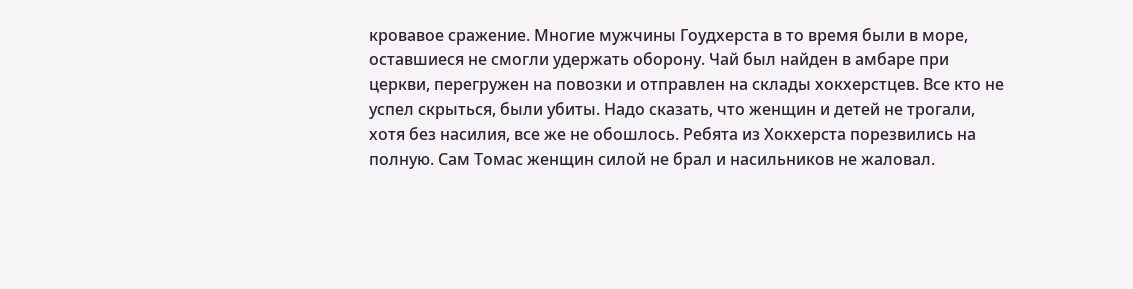кровавое сражение. Многие мужчины Гоудхерста в то время были в море, оставшиеся не смогли удержать оборону. Чай был найден в амбаре при церкви, перегружен на повозки и отправлен на склады хокхерстцев. Все кто не успел скрыться, были убиты. Надо сказать, что женщин и детей не трогали, хотя без насилия, все же не обошлось. Ребята из Хокхерста порезвились на полную. Сам Томас женщин силой не брал и насильников не жаловал.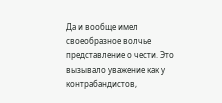Да и вообще имел своеобразное волчье представление о чести. Это вызывало уважение как у контрабандистов,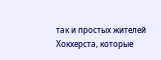так и простых жителей Хокхерста, которые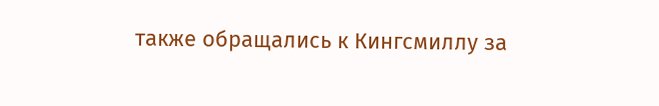также обращались к Кингсмиллу за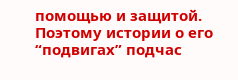помощью и защитой. Поэтому истории о его “подвигах” подчас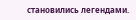становились легендами.